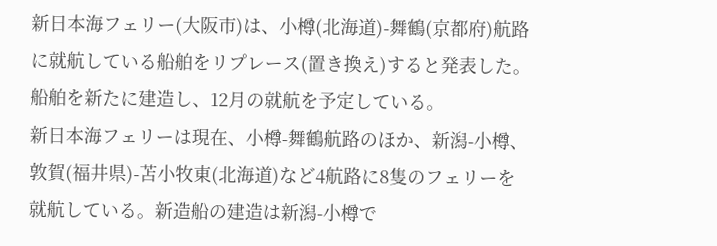新日本海フェリー(大阪市)は、小樽(北海道)-舞鶴(京都府)航路に就航している船舶をリプレース(置き換え)すると発表した。船舶を新たに建造し、12月の就航を予定している。
新日本海フェリーは現在、小樽-舞鶴航路のほか、新潟-小樽、敦賀(福井県)-苫小牧東(北海道)など4航路に8隻のフェリーを就航している。新造船の建造は新潟-小樽で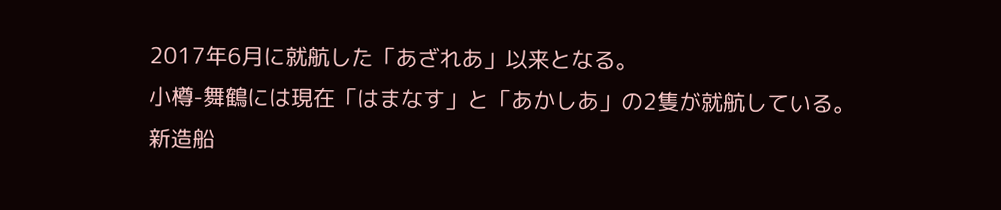2017年6月に就航した「あざれあ」以来となる。
小樽-舞鶴には現在「はまなす」と「あかしあ」の2隻が就航している。
新造船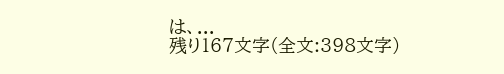は、...
残り167文字(全文:398文字)